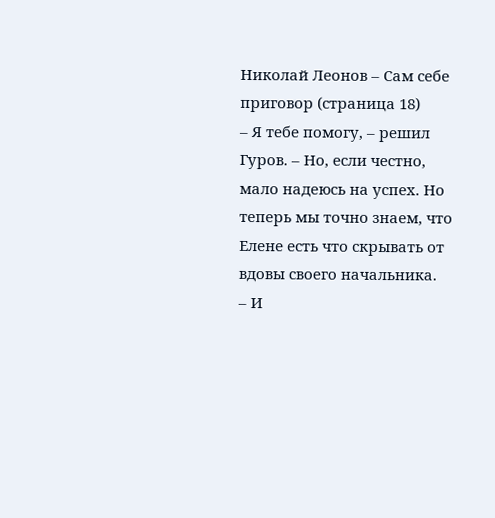Николай Леонов – Сам себе приговор (страница 18)
– Я тебе помогу, – решил Гуров. – Но, если честно, мало надеюсь на успех. Но теперь мы точно знаем, что Елене есть что скрывать от вдовы своего начальника.
– И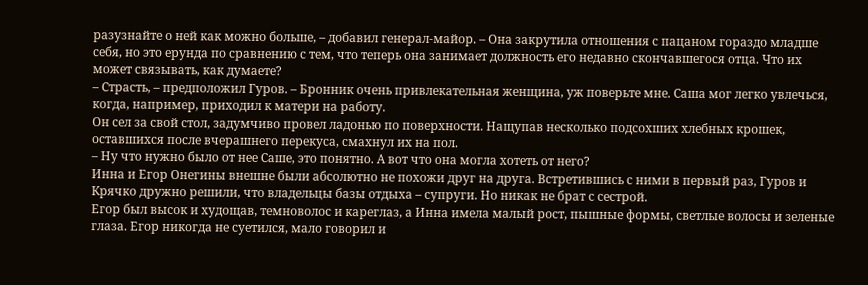разузнайте о ней как можно больше, – добавил генерал-майор. – Она закрутила отношения с пацаном гораздо младше себя, но это ерунда по сравнению с тем, что теперь она занимает должность его недавно скончавшегося отца. Что их может связывать, как думаете?
– Страсть, – предположил Гуров. – Бронник очень привлекательная женщина, уж поверьте мне. Саша мог легко увлечься, когда, например, приходил к матери на работу.
Он сел за свой стол, задумчиво провел ладонью по поверхности. Нащупав несколько подсохших хлебных крошек, оставшихся после вчерашнего перекуса, смахнул их на пол.
– Ну что нужно было от нее Саше, это понятно. А вот что она могла хотеть от него?
Инна и Егор Онегины внешне были абсолютно не похожи друг на друга. Встретившись с ними в первый раз, Гуров и Крячко дружно решили, что владельцы базы отдыха – супруги. Но никак не брат с сестрой.
Егор был высок и худощав, темноволос и кареглаз, а Инна имела малый рост, пышные формы, светлые волосы и зеленые глаза. Егор никогда не суетился, мало говорил и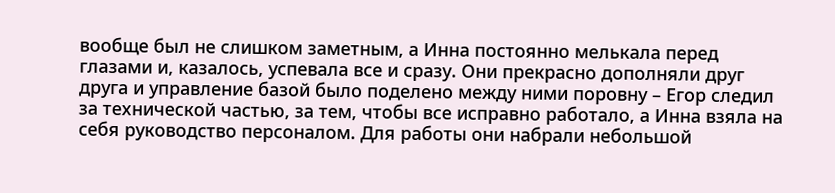вообще был не слишком заметным, а Инна постоянно мелькала перед глазами и, казалось, успевала все и сразу. Они прекрасно дополняли друг друга и управление базой было поделено между ними поровну – Егор следил за технической частью, за тем, чтобы все исправно работало, а Инна взяла на себя руководство персоналом. Для работы они набрали небольшой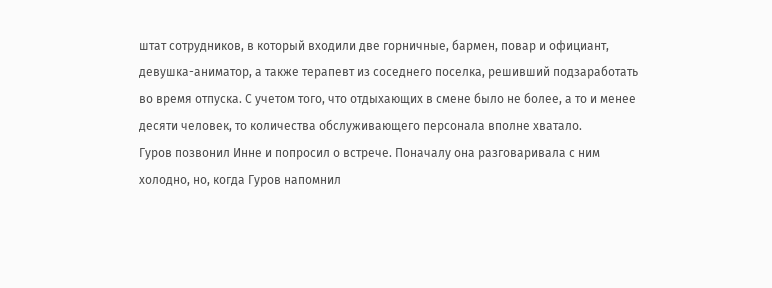штат сотрудников, в который входили две горничные, бармен, повар и официант, девушка-аниматор, а также терапевт из соседнего поселка, решивший подзаработать во время отпуска. С учетом того, что отдыхающих в смене было не более, а то и менее десяти человек, то количества обслуживающего персонала вполне хватало.
Гуров позвонил Инне и попросил о встрече. Поначалу она разговаривала с ним холодно, но, когда Гуров напомнил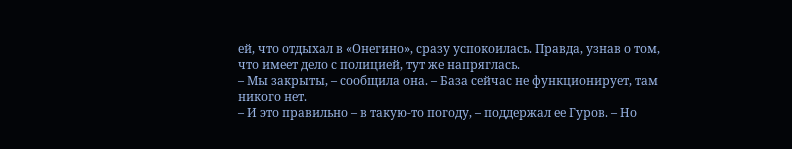ей, что отдыхал в «Онегино», сразу успокоилась. Правда, узнав о том, что имеет дело с полицией, тут же напряглась.
– Мы закрыты, – сообщила она. – База сейчас не функционирует, там никого нет.
– И это правильно – в такую-то погоду, – поддержал ее Гуров. – Но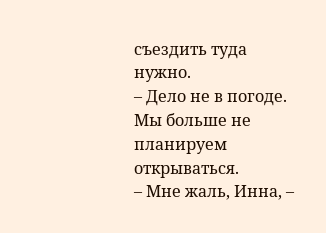съездить туда нужно.
– Дело не в погоде. Мы больше не планируем открываться.
– Мне жаль, Инна, –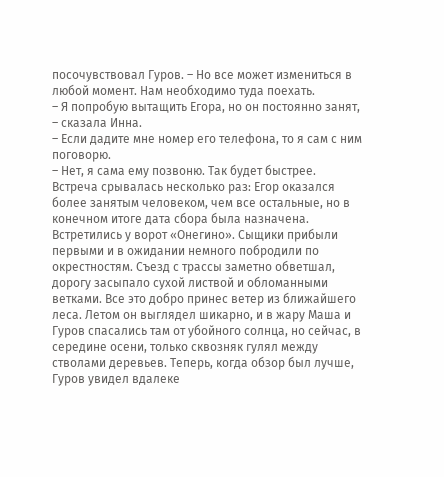посочувствовал Гуров. – Но все может измениться в любой момент. Нам необходимо туда поехать.
– Я попробую вытащить Егора, но он постоянно занят, – сказала Инна.
– Если дадите мне номер его телефона, то я сам с ним поговорю.
– Нет, я сама ему позвоню. Так будет быстрее.
Встреча срывалась несколько раз: Егор оказался более занятым человеком, чем все остальные, но в конечном итоге дата сбора была назначена.
Встретились у ворот «Онегино». Сыщики прибыли первыми и в ожидании немного побродили по окрестностям. Съезд с трассы заметно обветшал, дорогу засыпало сухой листвой и обломанными ветками. Все это добро принес ветер из ближайшего леса. Летом он выглядел шикарно, и в жару Маша и Гуров спасались там от убойного солнца, но сейчас, в середине осени, только сквозняк гулял между стволами деревьев. Теперь, когда обзор был лучше, Гуров увидел вдалеке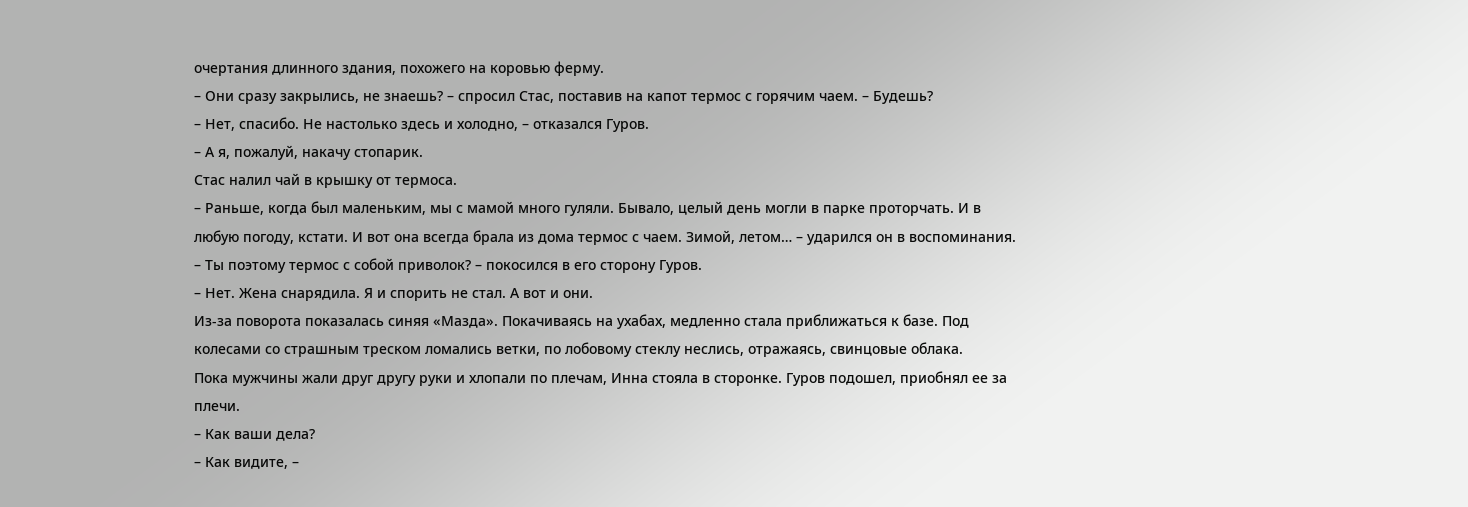очертания длинного здания, похожего на коровью ферму.
– Они сразу закрылись, не знаешь? – спросил Стас, поставив на капот термос с горячим чаем. – Будешь?
– Нет, спасибо. Не настолько здесь и холодно, – отказался Гуров.
– А я, пожалуй, накачу стопарик.
Стас налил чай в крышку от термоса.
– Раньше, когда был маленьким, мы с мамой много гуляли. Бывало, целый день могли в парке проторчать. И в любую погоду, кстати. И вот она всегда брала из дома термос с чаем. Зимой, летом… – ударился он в воспоминания.
– Ты поэтому термос с собой приволок? – покосился в его сторону Гуров.
– Нет. Жена снарядила. Я и спорить не стал. А вот и они.
Из-за поворота показалась синяя «Мазда». Покачиваясь на ухабах, медленно стала приближаться к базе. Под колесами со страшным треском ломались ветки, по лобовому стеклу неслись, отражаясь, свинцовые облака.
Пока мужчины жали друг другу руки и хлопали по плечам, Инна стояла в сторонке. Гуров подошел, приобнял ее за плечи.
– Как ваши дела?
– Как видите, –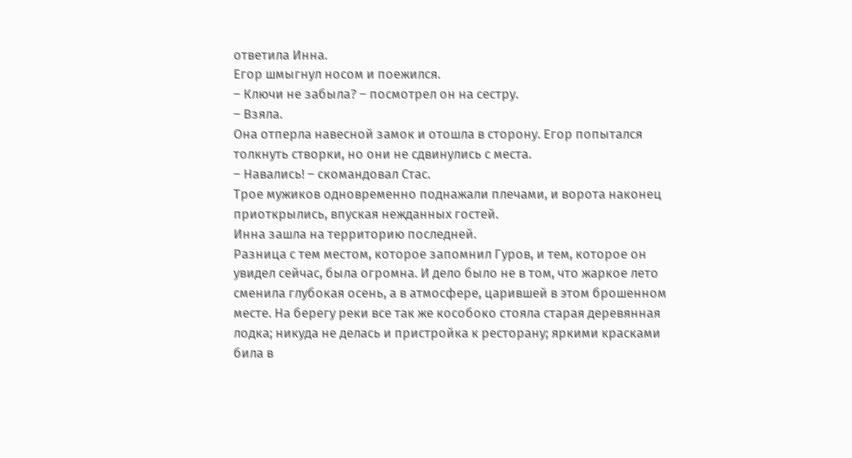ответила Инна.
Егор шмыгнул носом и поежился.
– Ключи не забыла? – посмотрел он на сестру.
– Взяла.
Она отперла навесной замок и отошла в сторону. Егор попытался толкнуть створки, но они не сдвинулись с места.
– Навались! – скомандовал Стас.
Трое мужиков одновременно поднажали плечами, и ворота наконец приоткрылись, впуская нежданных гостей.
Инна зашла на территорию последней.
Разница с тем местом, которое запомнил Гуров, и тем, которое он увидел сейчас, была огромна. И дело было не в том, что жаркое лето сменила глубокая осень, а в атмосфере, царившей в этом брошенном месте. На берегу реки все так же кособоко стояла старая деревянная лодка; никуда не делась и пристройка к ресторану; яркими красками била в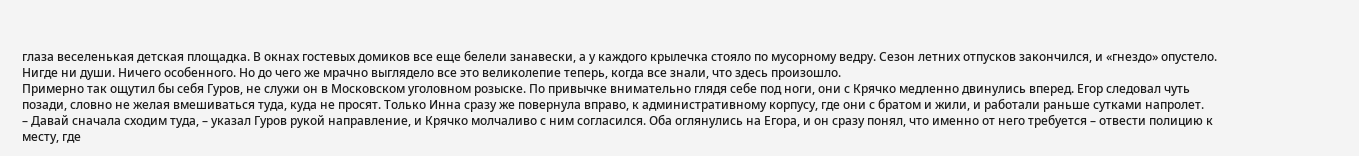глаза веселенькая детская площадка. В окнах гостевых домиков все еще белели занавески, а у каждого крылечка стояло по мусорному ведру. Сезон летних отпусков закончился, и «гнездо» опустело. Нигде ни души. Ничего особенного. Но до чего же мрачно выглядело все это великолепие теперь, когда все знали, что здесь произошло.
Примерно так ощутил бы себя Гуров, не служи он в Московском уголовном розыске. По привычке внимательно глядя себе под ноги, они с Крячко медленно двинулись вперед. Егор следовал чуть позади, словно не желая вмешиваться туда, куда не просят. Только Инна сразу же повернула вправо, к административному корпусу, где они с братом и жили, и работали раньше сутками напролет.
– Давай сначала сходим туда, – указал Гуров рукой направление, и Крячко молчаливо с ним согласился. Оба оглянулись на Егора, и он сразу понял, что именно от него требуется – отвести полицию к месту, где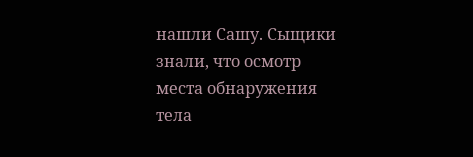нашли Сашу. Сыщики знали, что осмотр места обнаружения тела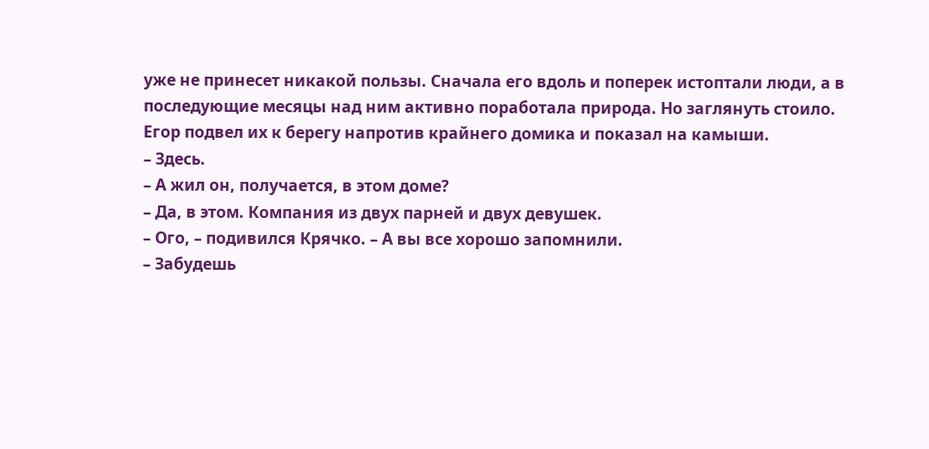уже не принесет никакой пользы. Сначала его вдоль и поперек истоптали люди, а в последующие месяцы над ним активно поработала природа. Но заглянуть стоило.
Егор подвел их к берегу напротив крайнего домика и показал на камыши.
– Здесь.
– А жил он, получается, в этом доме?
– Да, в этом. Компания из двух парней и двух девушек.
– Ого, – подивился Крячко. – А вы все хорошо запомнили.
– Забудешь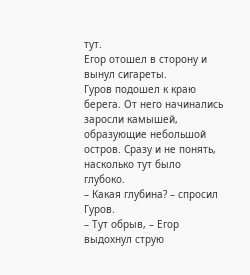тут.
Егор отошел в сторону и вынул сигареты.
Гуров подошел к краю берега. От него начинались заросли камышей, образующие небольшой остров. Сразу и не понять, насколько тут было глубоко.
– Какая глубина? – спросил Гуров.
– Тут обрыв, – Егор выдохнул струю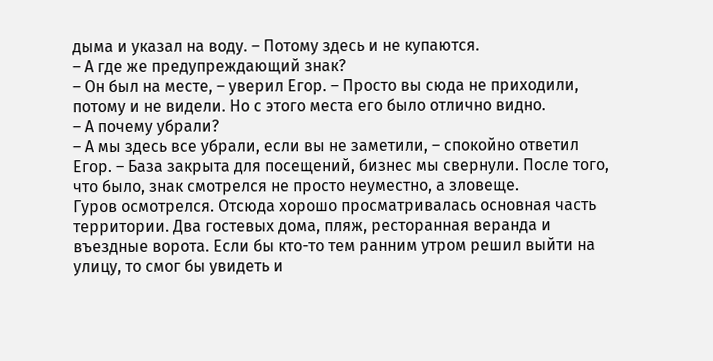дыма и указал на воду. – Потому здесь и не купаются.
– А где же предупреждающий знак?
– Он был на месте, – уверил Егор. – Просто вы сюда не приходили, потому и не видели. Но с этого места его было отлично видно.
– А почему убрали?
– А мы здесь все убрали, если вы не заметили, – спокойно ответил Егор. – База закрыта для посещений, бизнес мы свернули. После того, что было, знак смотрелся не просто неуместно, а зловеще.
Гуров осмотрелся. Отсюда хорошо просматривалась основная часть территории. Два гостевых дома, пляж, ресторанная веранда и въездные ворота. Если бы кто-то тем ранним утром решил выйти на улицу, то смог бы увидеть и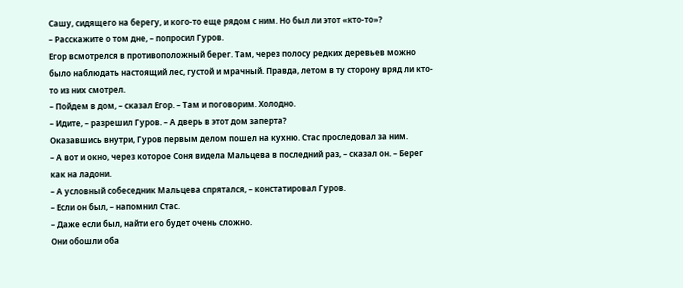Сашу, сидящего на берегу, и кого-то еще рядом с ним. Но был ли этот «кто-то»?
– Расскажите о том дне, – попросил Гуров.
Егор всмотрелся в противоположный берег. Там, через полосу редких деревьев можно было наблюдать настоящий лес, густой и мрачный. Правда, летом в ту сторону вряд ли кто-то из них смотрел.
– Пойдем в дом, – сказал Егор. – Там и поговорим. Холодно.
– Идите, – разрешил Гуров. – А дверь в этот дом заперта?
Оказавшись внутри, Гуров первым делом пошел на кухню. Стас проследовал за ним.
– А вот и окно, через которое Соня видела Мальцева в последний раз, – сказал он. – Берег как на ладони.
– А условный собеседник Мальцева спрятался, – констатировал Гуров.
– Если он был, – напомнил Стас.
– Даже если был, найти его будет очень сложно.
Они обошли оба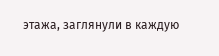этажа, заглянули в каждую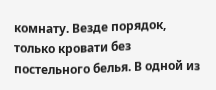комнату. Везде порядок, только кровати без постельного белья. В одной из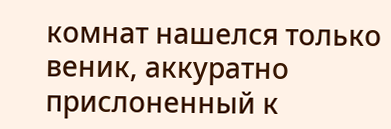комнат нашелся только веник, аккуратно прислоненный к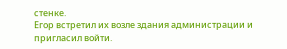стенке.
Егор встретил их возле здания администрации и пригласил войти.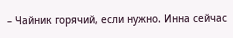– Чайник горячий, если нужно. Инна сейчас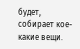будет, собирает кое-какие вещи.